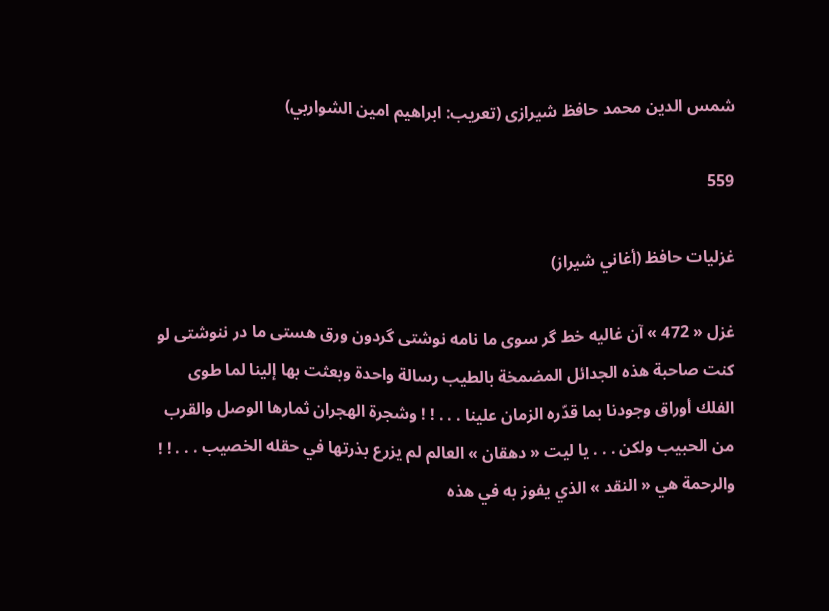شمس الدين محمد حافظ شيرازى (تعريب: ابراهيم امين الشواربي)

559

غزليات حافظ (أغاني شيراز)

غزل « 472 » آن غاليه خط گر سوى ما نامه نوشتى گردون ورق هستى ما در ننوشتى لو كنت صاحبة هذه الجدائل المضمخة بالطيب رسالة واحدة وبعثت بها إلينا لما طوى الفلك أوراق وجودنا بما قدّره الزمان علينا . . . ! ! وشجرة الهجران ثمارها الوصل والقرب من الحبيب ولكن . . . يا ليت « دهقان » العالم لم يزرع بذرتها في حقله الخصيب . . . ! ! والرحمة هي « النقد » الذي يفوز به في هذه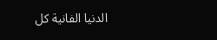الدنيا الفانية كل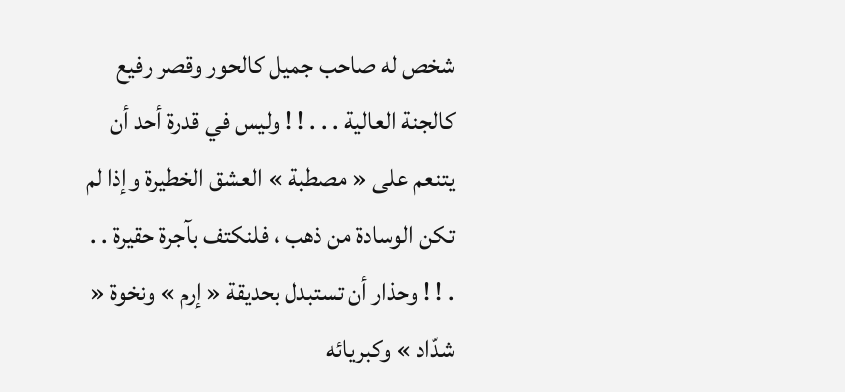شخص له صاحب جميل كالحور وقصر رفيع كالجنة العالية . . . ! ! وليس في قدرة أحد أن يتنعم على « مصطبة » العشق الخطيرة وإذا لم تكن الوسادة من ذهب ، فلنكتف بآجرة حقيرة . . . ! ! وحذار أن تستبدل بحديقة « إرم » ونخوة « شدّاد » وكبريائه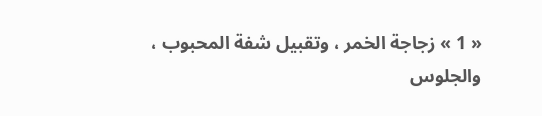« 1 » زجاجة الخمر ، وتقبيل شفة المحبوب ، والجلوس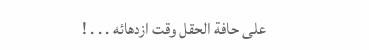على حافة الحقل وقت ازدهائه . . . !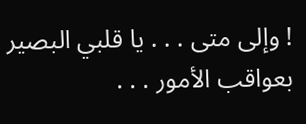! وإلى متى . . . يا قلبي البصير بعواقب الأمور . . .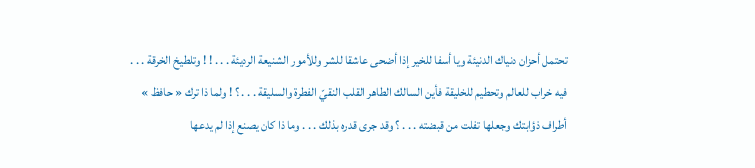تحتمل أحزان دنياك الدنيئة ويا أسفا للخير إذا أضحى عاشقا للشر وللأمور الشنيعة الرديئة . . . ! ! وتلطيخ الخرقة . . . فيه خراب للعالم وتحطيم للخليقة فأين السالك الطاهر القلب النقيّ الفطرة والسليقة . . . ؟ ! ولما ذا ترك « حافظ » أطراف ذؤابتك وجعلها تفلت من قبضته . . . ؟ وقد جرى قدره بذلك . . . وما ذا كان يصنع إذا لم يدعها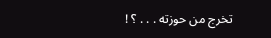تخرج من حوزته . . . ؟ !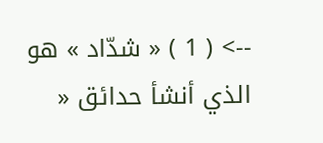--> ( 1 ) « شدّاد » هو الذي أنشأ حدائق «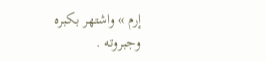إرم » واشتهر بكبره وجبروته .